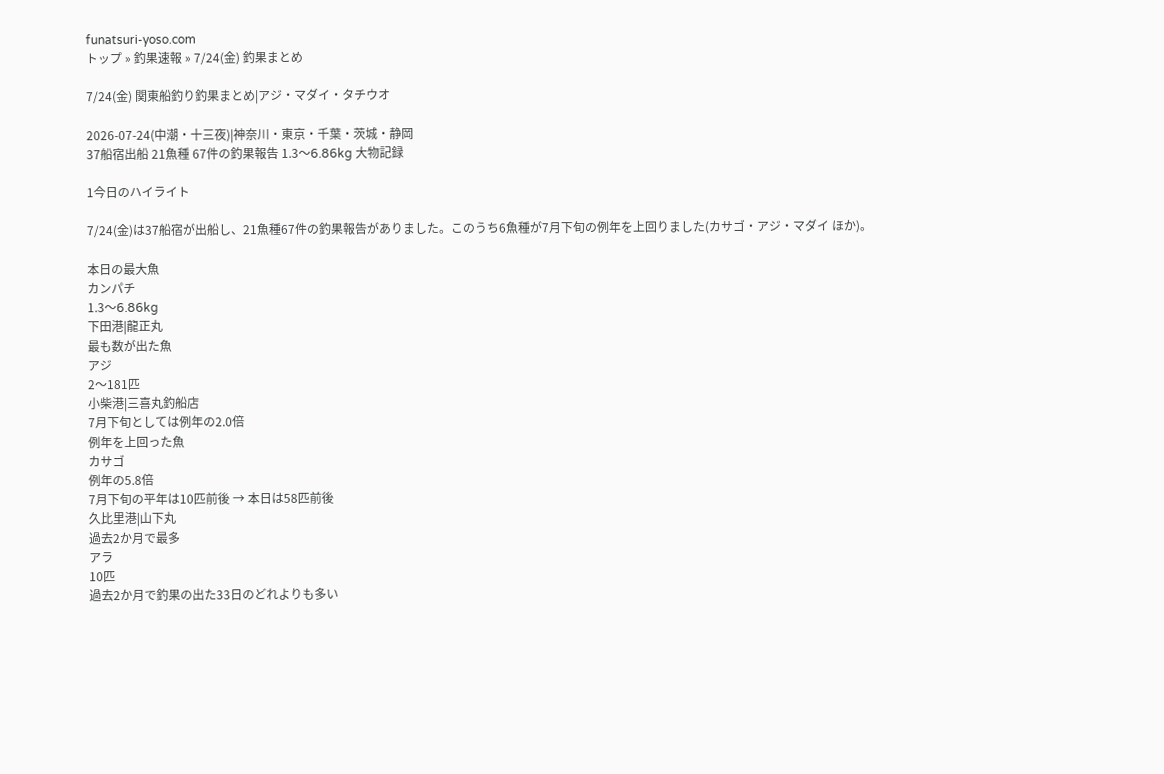funatsuri-yoso.com
トップ » 釣果速報 » 7/24(金) 釣果まとめ

7/24(金) 関東船釣り釣果まとめ|アジ・マダイ・タチウオ

2026-07-24(中潮・十三夜)|神奈川・東京・千葉・茨城・静岡
37船宿出船 21魚種 67件の釣果報告 1.3〜6.86kg 大物記録

1今日のハイライト

7/24(金)は37船宿が出船し、21魚種67件の釣果報告がありました。このうち6魚種が7月下旬の例年を上回りました(カサゴ・アジ・マダイ ほか)。

本日の最大魚
カンパチ
1.3〜6.86kg
下田港|龍正丸
最も数が出た魚
アジ
2〜181匹
小柴港|三喜丸釣船店
7月下旬としては例年の2.0倍
例年を上回った魚
カサゴ
例年の5.8倍
7月下旬の平年は10匹前後 → 本日は58匹前後
久比里港|山下丸
過去2か月で最多
アラ
10匹
過去2か月で釣果の出た33日のどれよりも多い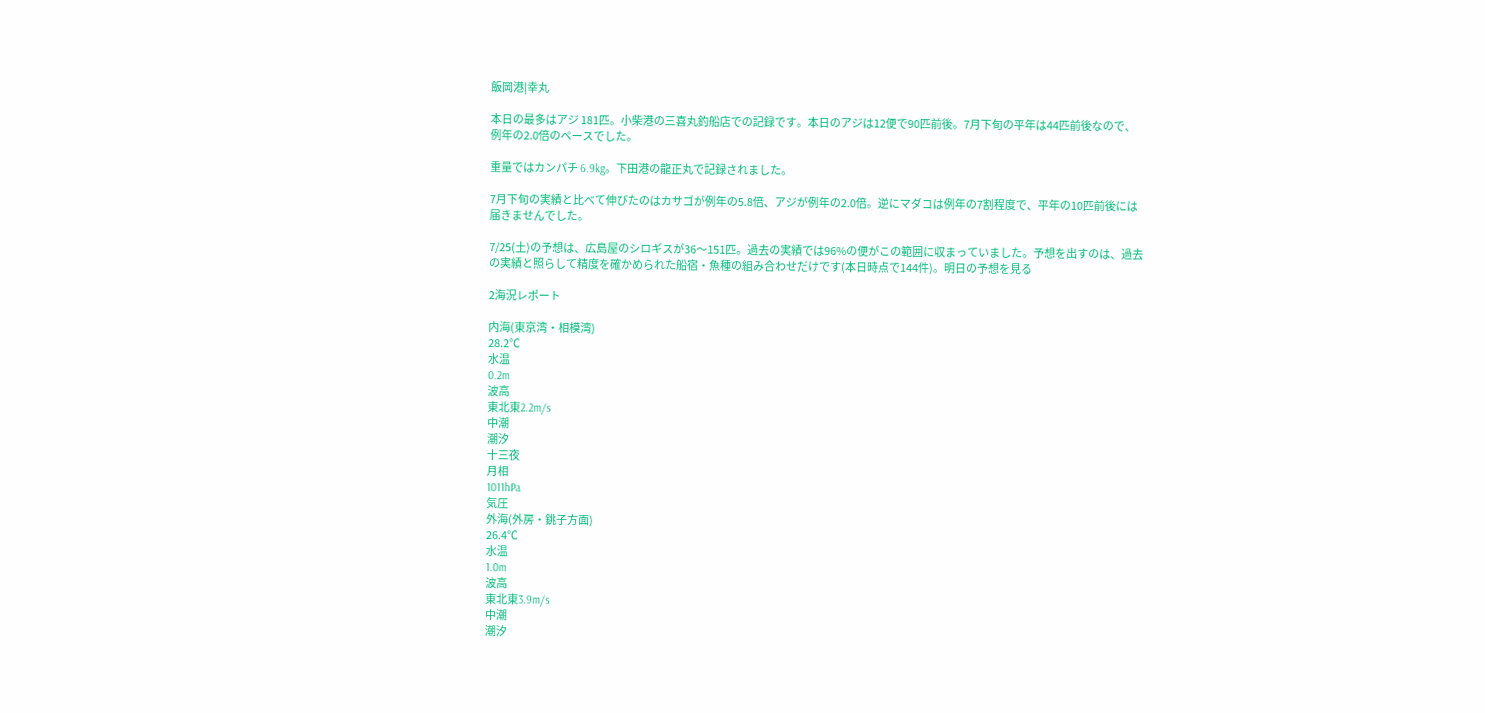飯岡港|幸丸

本日の最多はアジ 181匹。小柴港の三喜丸釣船店での記録です。本日のアジは12便で90匹前後。7月下旬の平年は44匹前後なので、例年の2.0倍のペースでした。

重量ではカンパチ 6.9kg。下田港の龍正丸で記録されました。

7月下旬の実績と比べて伸びたのはカサゴが例年の5.8倍、アジが例年の2.0倍。逆にマダコは例年の7割程度で、平年の10匹前後には届きませんでした。

7/25(土)の予想は、広島屋のシロギスが36〜151匹。過去の実績では96%の便がこの範囲に収まっていました。予想を出すのは、過去の実績と照らして精度を確かめられた船宿・魚種の組み合わせだけです(本日時点で144件)。明日の予想を見る

2海況レポート

内海(東京湾・相模湾)
28.2℃
水温
0.2m
波高
東北東2.2m/s
中潮
潮汐
十三夜
月相
1011hPa
気圧
外海(外房・銚子方面)
26.4℃
水温
1.0m
波高
東北東3.9m/s
中潮
潮汐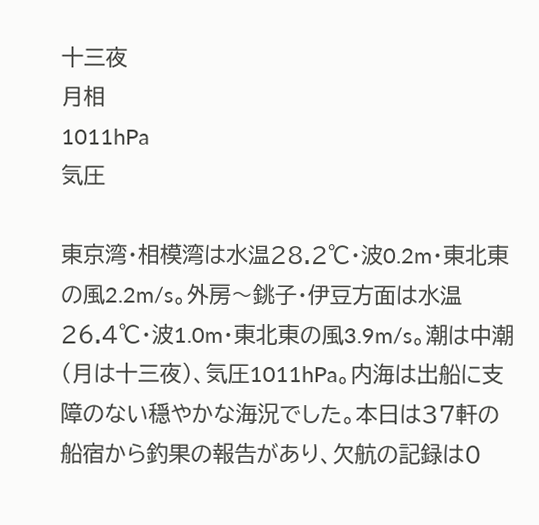十三夜
月相
1011hPa
気圧

東京湾・相模湾は水温28.2℃・波0.2m・東北東の風2.2m/s。外房〜銚子・伊豆方面は水温26.4℃・波1.0m・東北東の風3.9m/s。潮は中潮(月は十三夜)、気圧1011hPa。内海は出船に支障のない穏やかな海況でした。本日は37軒の船宿から釣果の報告があり、欠航の記録は0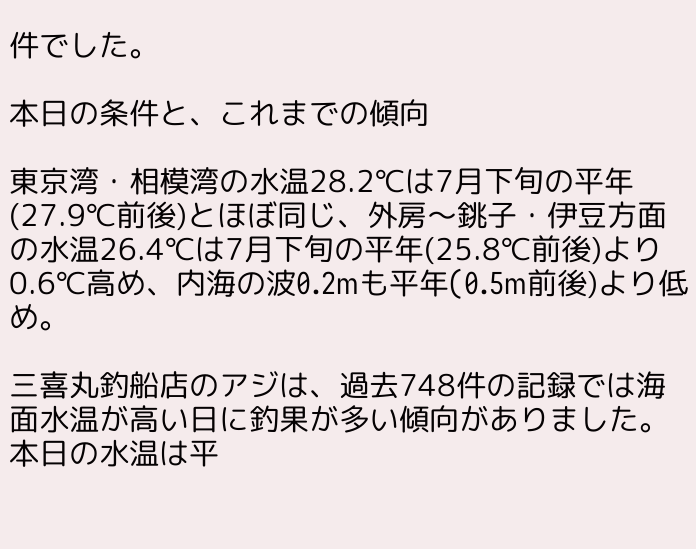件でした。

本日の条件と、これまでの傾向

東京湾・相模湾の水温28.2℃は7月下旬の平年(27.9℃前後)とほぼ同じ、外房〜銚子・伊豆方面の水温26.4℃は7月下旬の平年(25.8℃前後)より0.6℃高め、内海の波0.2mも平年(0.5m前後)より低め。

三喜丸釣船店のアジは、過去748件の記録では海面水温が高い日に釣果が多い傾向がありました。本日の水温は平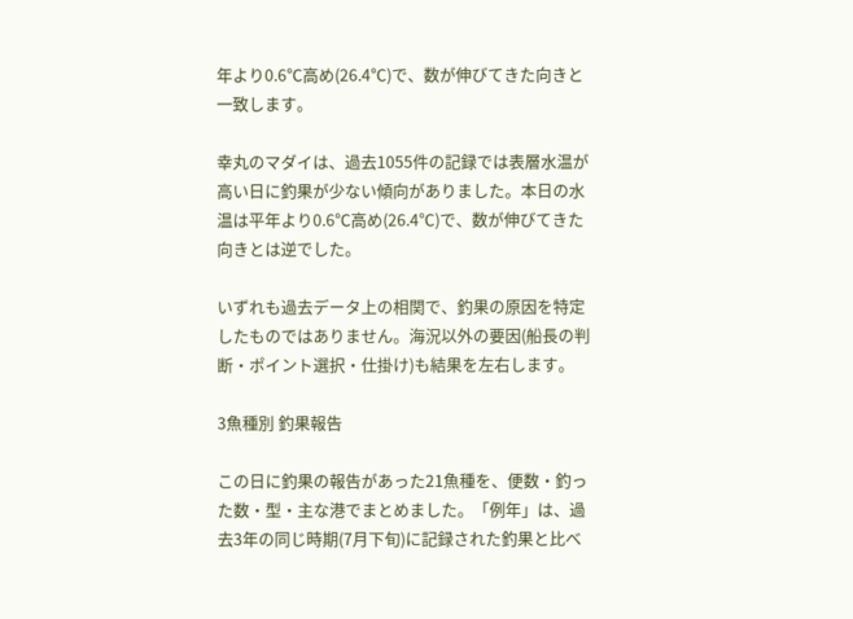年より0.6℃高め(26.4℃)で、数が伸びてきた向きと一致します。

幸丸のマダイは、過去1055件の記録では表層水温が高い日に釣果が少ない傾向がありました。本日の水温は平年より0.6℃高め(26.4℃)で、数が伸びてきた向きとは逆でした。

いずれも過去データ上の相関で、釣果の原因を特定したものではありません。海況以外の要因(船長の判断・ポイント選択・仕掛け)も結果を左右します。

3魚種別 釣果報告

この日に釣果の報告があった21魚種を、便数・釣った数・型・主な港でまとめました。「例年」は、過去3年の同じ時期(7月下旬)に記録された釣果と比べ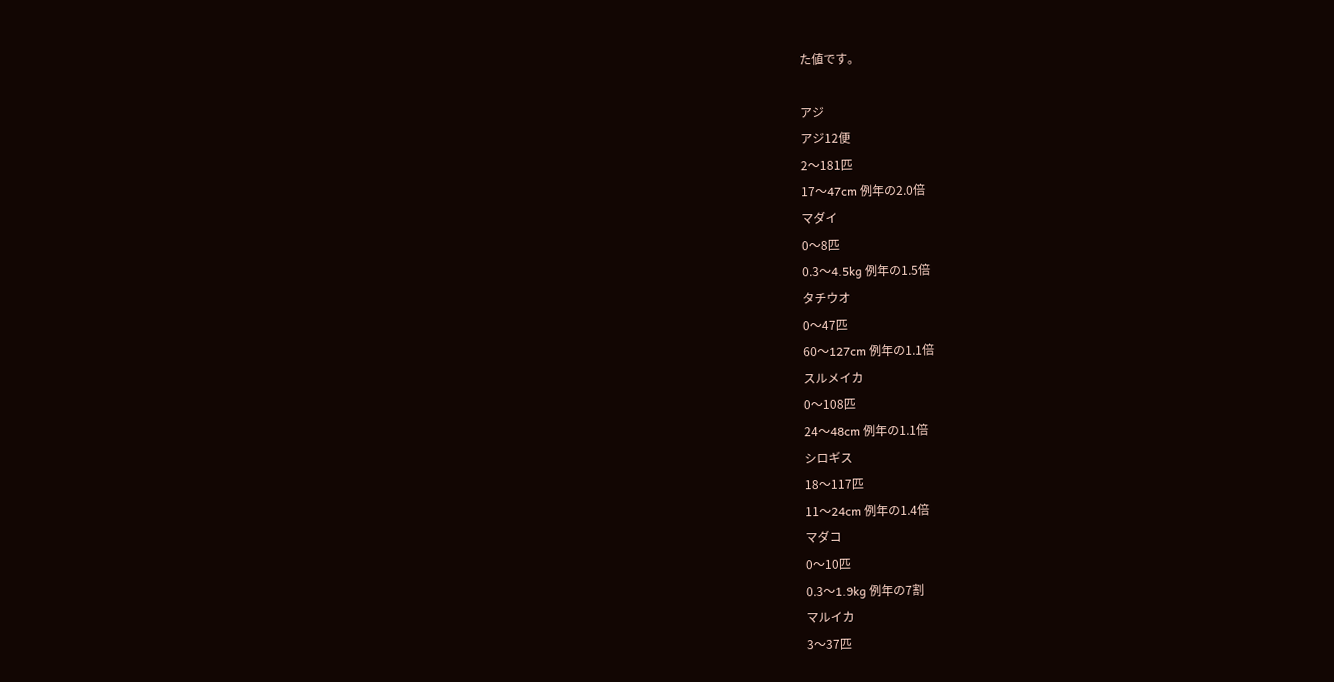た値です。

アジ
アジ12便
2〜181匹
17〜47cm 例年の2.0倍
マダイ
0〜8匹
0.3〜4.5kg 例年の1.5倍
タチウオ
0〜47匹
60〜127cm 例年の1.1倍
スルメイカ
0〜108匹
24〜48cm 例年の1.1倍
シロギス
18〜117匹
11〜24cm 例年の1.4倍
マダコ
0〜10匹
0.3〜1.9kg 例年の7割
マルイカ
3〜37匹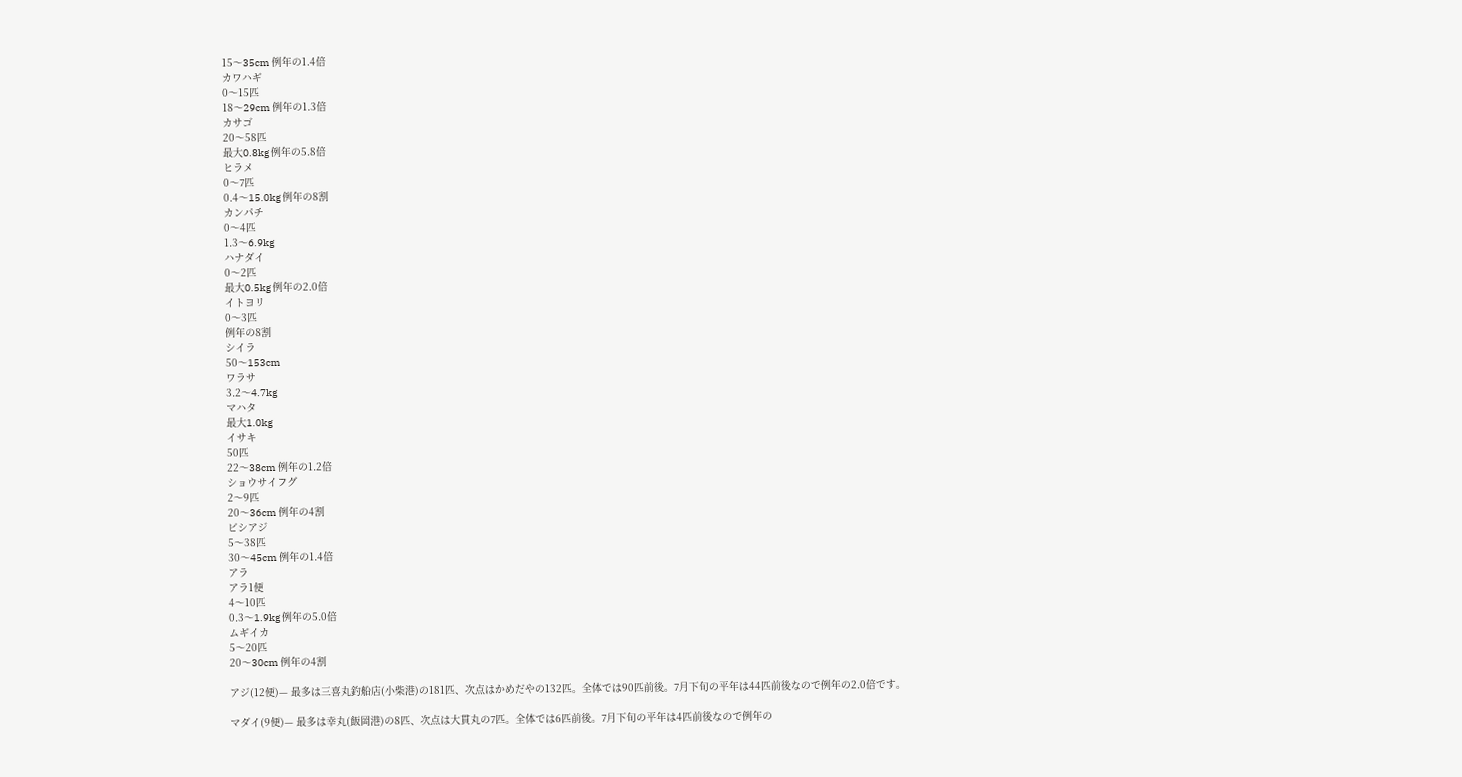15〜35cm 例年の1.4倍
カワハギ
0〜15匹
18〜29cm 例年の1.3倍
カサゴ
20〜58匹
最大0.8kg 例年の5.8倍
ヒラメ
0〜7匹
0.4〜15.0kg 例年の8割
カンパチ
0〜4匹
1.3〜6.9kg
ハナダイ
0〜2匹
最大0.5kg 例年の2.0倍
イトヨリ
0〜3匹
例年の8割
シイラ
50〜153cm
ワラサ
3.2〜4.7kg
マハタ
最大1.0kg
イサキ
50匹
22〜38cm 例年の1.2倍
ショウサイフグ
2〜9匹
20〜36cm 例年の4割
ビシアジ
5〜38匹
30〜45cm 例年の1.4倍
アラ
アラ1便
4〜10匹
0.3〜1.9kg 例年の5.0倍
ムギイカ
5〜20匹
20〜30cm 例年の4割

アジ(12便)— 最多は三喜丸釣船店(小柴港)の181匹、次点はかめだやの132匹。全体では90匹前後。7月下旬の平年は44匹前後なので例年の2.0倍です。

マダイ(9便)— 最多は幸丸(飯岡港)の8匹、次点は大貫丸の7匹。全体では6匹前後。7月下旬の平年は4匹前後なので例年の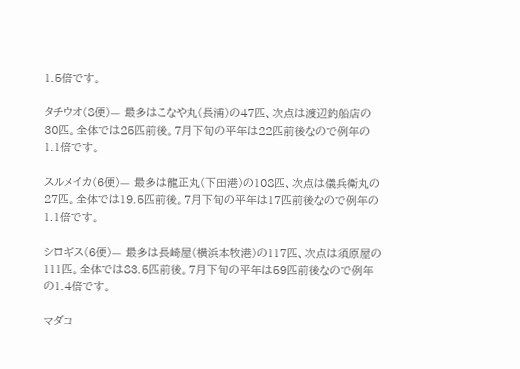1.5倍です。

タチウオ(8便)— 最多はこなや丸(長浦)の47匹、次点は渡辺釣船店の30匹。全体では25匹前後。7月下旬の平年は22匹前後なので例年の1.1倍です。

スルメイカ(6便)— 最多は龍正丸(下田港)の108匹、次点は儀兵衛丸の27匹。全体では19.5匹前後。7月下旬の平年は17匹前後なので例年の1.1倍です。

シロギス(6便)— 最多は長崎屋(横浜本牧港)の117匹、次点は須原屋の111匹。全体では83.5匹前後。7月下旬の平年は59匹前後なので例年の1.4倍です。

マダコ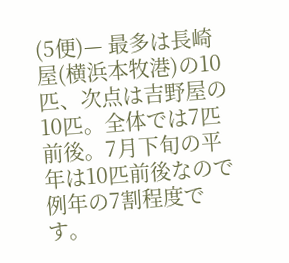(5便)— 最多は長崎屋(横浜本牧港)の10匹、次点は吉野屋の10匹。全体では7匹前後。7月下旬の平年は10匹前後なので例年の7割程度です。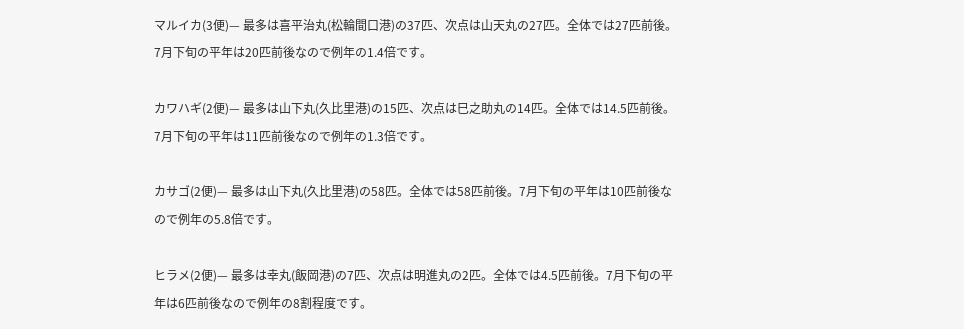マルイカ(3便)— 最多は喜平治丸(松輪間口港)の37匹、次点は山天丸の27匹。全体では27匹前後。7月下旬の平年は20匹前後なので例年の1.4倍です。

カワハギ(2便)— 最多は山下丸(久比里港)の15匹、次点は巳之助丸の14匹。全体では14.5匹前後。7月下旬の平年は11匹前後なので例年の1.3倍です。

カサゴ(2便)— 最多は山下丸(久比里港)の58匹。全体では58匹前後。7月下旬の平年は10匹前後なので例年の5.8倍です。

ヒラメ(2便)— 最多は幸丸(飯岡港)の7匹、次点は明進丸の2匹。全体では4.5匹前後。7月下旬の平年は6匹前後なので例年の8割程度です。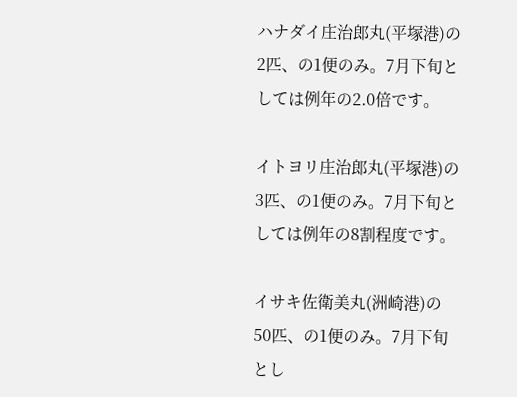ハナダイ庄治郎丸(平塚港)の2匹、の1便のみ。7月下旬としては例年の2.0倍です。

イトヨリ庄治郎丸(平塚港)の3匹、の1便のみ。7月下旬としては例年の8割程度です。

イサキ佐衛美丸(洲崎港)の50匹、の1便のみ。7月下旬とし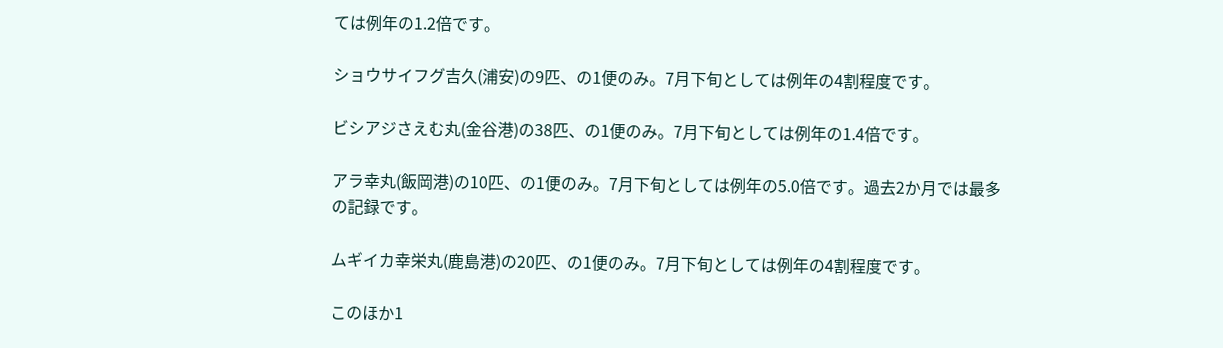ては例年の1.2倍です。

ショウサイフグ吉久(浦安)の9匹、の1便のみ。7月下旬としては例年の4割程度です。

ビシアジさえむ丸(金谷港)の38匹、の1便のみ。7月下旬としては例年の1.4倍です。

アラ幸丸(飯岡港)の10匹、の1便のみ。7月下旬としては例年の5.0倍です。過去2か月では最多の記録です。

ムギイカ幸栄丸(鹿島港)の20匹、の1便のみ。7月下旬としては例年の4割程度です。

このほか1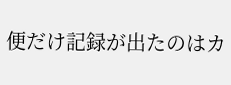便だけ記録が出たのはカ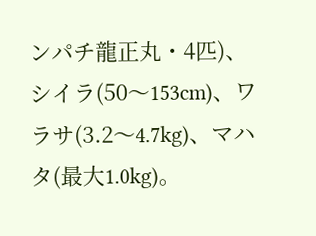ンパチ龍正丸・4匹)、シイラ(50〜153cm)、ワラサ(3.2〜4.7kg)、マハタ(最大1.0kg)。